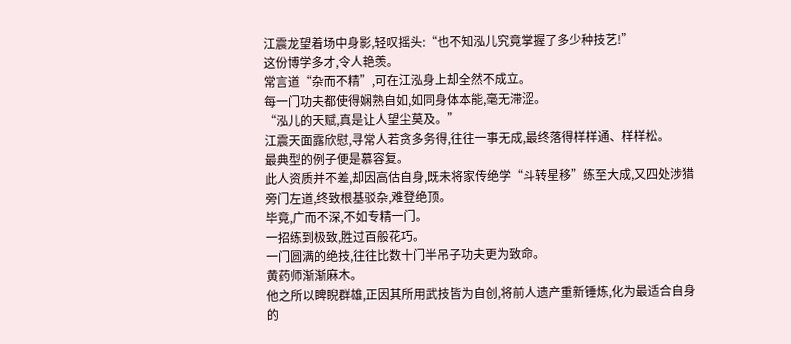江震龙望着场中身影,轻叹摇头:“也不知泓儿究竟掌握了多少种技艺!”
这份博学多才,令人艳羡。
常言道“杂而不精”,可在江泓身上却全然不成立。
每一门功夫都使得娴熟自如,如同身体本能,毫无滞涩。
“泓儿的天赋,真是让人望尘莫及。”
江震天面露欣慰,寻常人若贪多务得,往往一事无成,最终落得样样通、样样松。
最典型的例子便是慕容复。
此人资质并不差,却因高估自身,既未将家传绝学“斗转星移”练至大成,又四处涉猎旁门左道,终致根基驳杂,难登绝顶。
毕竟,广而不深,不如专精一门。
一招练到极致,胜过百般花巧。
一门圆满的绝技,往往比数十门半吊子功夫更为致命。
黄药师渐渐麻木。
他之所以睥睨群雄,正因其所用武技皆为自创,将前人遗产重新锤炼,化为最适合自身的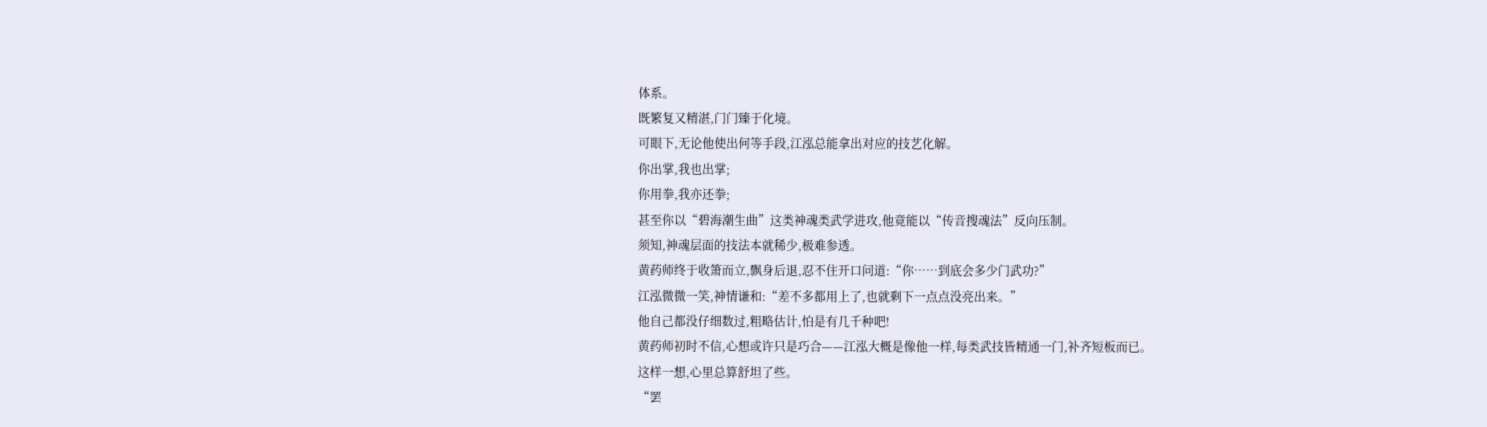体系。
既繁复又精湛,门门臻于化境。
可眼下,无论他使出何等手段,江泓总能拿出对应的技艺化解。
你出掌,我也出掌;
你用拳,我亦还拳;
甚至你以“碧海潮生曲”这类神魂类武学进攻,他竟能以“传音搜魂法”反向压制。
须知,神魂层面的技法本就稀少,极难参透。
黄药师终于收箫而立,飘身后退,忍不住开口问道:“你……到底会多少门武功?”
江泓微微一笑,神情谦和:“差不多都用上了,也就剩下一点点没亮出来。”
他自己都没仔细数过,粗略估计,怕是有几千种吧!
黄药师初时不信,心想或许只是巧合——江泓大概是像他一样,每类武技皆精通一门,补齐短板而已。
这样一想,心里总算舒坦了些。
“罢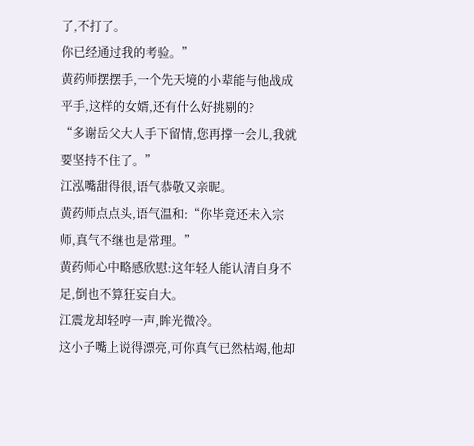了,不打了。
你已经通过我的考验。”
黄药师摆摆手,一个先天境的小辈能与他战成平手,这样的女婿,还有什么好挑剔的?
“多谢岳父大人手下留情,您再撑一会儿,我就要坚持不住了。”
江泓嘴甜得很,语气恭敬又亲昵。
黄药师点点头,语气温和:“你毕竟还未入宗师,真气不继也是常理。”
黄药师心中略感欣慰:这年轻人能认清自身不足,倒也不算狂妄自大。
江震龙却轻哼一声,眸光微冷。
这小子嘴上说得漂亮,可你真气已然枯竭,他却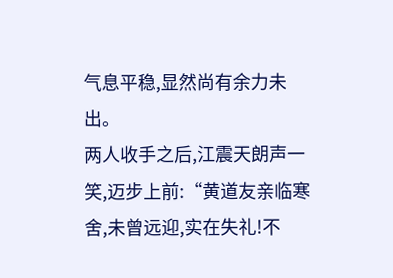气息平稳,显然尚有余力未出。
两人收手之后,江震天朗声一笑,迈步上前:“黄道友亲临寒舍,未曾远迎,实在失礼!不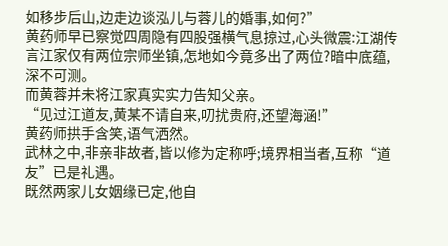如移步后山,边走边谈泓儿与蓉儿的婚事,如何?”
黄药师早已察觉四周隐有四股强横气息掠过,心头微震:江湖传言江家仅有两位宗师坐镇,怎地如今竟多出了两位?暗中底蕴,深不可测。
而黄蓉并未将江家真实实力告知父亲。
“见过江道友,黄某不请自来,叨扰贵府,还望海涵!”
黄药师拱手含笑,语气洒然。
武林之中,非亲非故者,皆以修为定称呼;境界相当者,互称“道友”已是礼遇。
既然两家儿女姻缘已定,他自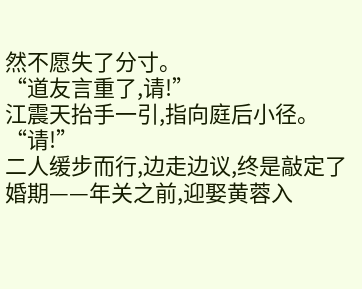然不愿失了分寸。
“道友言重了,请!”
江震天抬手一引,指向庭后小径。
“请!”
二人缓步而行,边走边议,终是敲定了婚期——年关之前,迎娶黄蓉入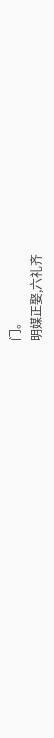门。
明媒正娶,六礼齐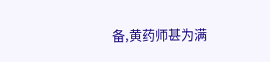备,黄药师甚为满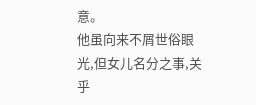意。
他虽向来不屑世俗眼光,但女儿名分之事,关乎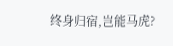终身归宿,岂能马虎?